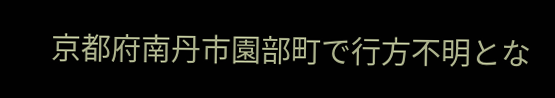京都府南丹市園部町で行方不明とな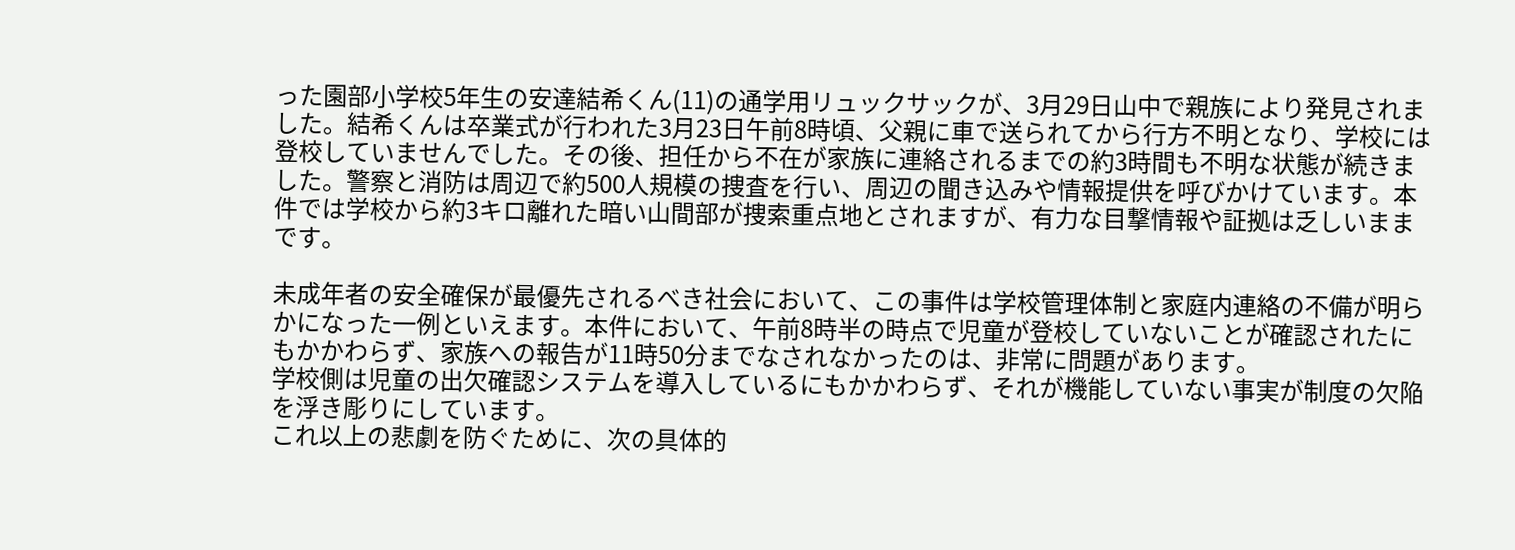った園部小学校5年生の安達結希くん(11)の通学用リュックサックが、3月29日山中で親族により発見されました。結希くんは卒業式が行われた3月23日午前8時頃、父親に車で送られてから行方不明となり、学校には登校していませんでした。その後、担任から不在が家族に連絡されるまでの約3時間も不明な状態が続きました。警察と消防は周辺で約500人規模の捜査を行い、周辺の聞き込みや情報提供を呼びかけています。本件では学校から約3キロ離れた暗い山間部が捜索重点地とされますが、有力な目撃情報や証拠は乏しいままです。

未成年者の安全確保が最優先されるべき社会において、この事件は学校管理体制と家庭内連絡の不備が明らかになった一例といえます。本件において、午前8時半の時点で児童が登校していないことが確認されたにもかかわらず、家族への報告が11時50分までなされなかったのは、非常に問題があります。
学校側は児童の出欠確認システムを導入しているにもかかわらず、それが機能していない事実が制度の欠陥を浮き彫りにしています。
これ以上の悲劇を防ぐために、次の具体的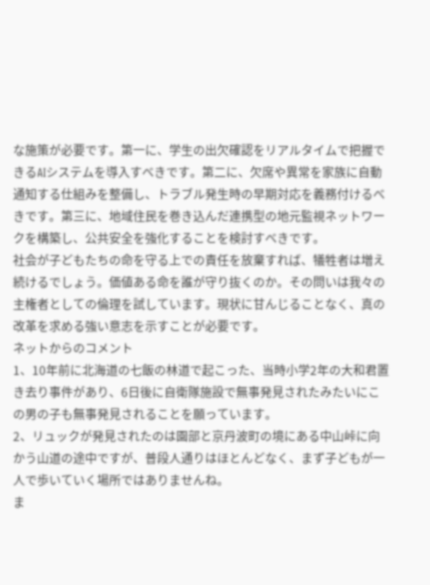な施策が必要です。第一に、学生の出欠確認をリアルタイムで把握できるAIシステムを導入すべきです。第二に、欠席や異常を家族に自動通知する仕組みを整備し、トラブル発生時の早期対応を義務付けるべきです。第三に、地域住民を巻き込んだ連携型の地元監視ネットワークを構築し、公共安全を強化することを検討すべきです。
社会が子どもたちの命を守る上での責任を放棄すれば、犠牲者は増え続けるでしょう。価値ある命を誰が守り抜くのか。その問いは我々の主権者としての倫理を試しています。現状に甘んじることなく、真の改革を求める強い意志を示すことが必要です。
ネットからのコメント
1、10年前に北海道の七飯の林道で起こった、当時小学2年の大和君置き去り事件があり、6日後に自衛隊施設で無事発見されたみたいにこの男の子も無事発見されることを願っています。
2、リュックが発見されたのは園部と京丹波町の境にある中山峠に向かう山道の途中ですが、普段人通りはほとんどなく、まず子どもが一人で歩いていく場所ではありませんね。
ま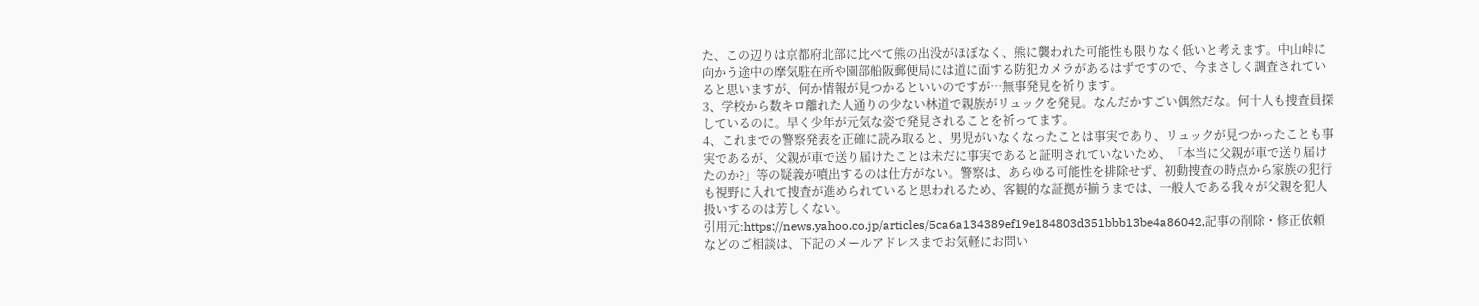た、この辺りは京都府北部に比べて熊の出没がほぼなく、熊に襲われた可能性も限りなく低いと考えます。中山峠に向かう途中の摩気駐在所や園部船阪郵便局には道に面する防犯カメラがあるはずですので、今まさしく調査されていると思いますが、何か情報が見つかるといいのですが…無事発見を祈ります。
3、学校から数キロ離れた人通りの少ない林道で親族がリュックを発見。なんだかすごい偶然だな。何十人も捜査員探しているのに。早く少年が元気な姿で発見されることを祈ってます。
4、これまでの警察発表を正確に読み取ると、男児がいなくなったことは事実であり、リュックが見つかったことも事実であるが、父親が車で送り届けたことは未だに事実であると証明されていないため、「本当に父親が車で送り届けたのか?」等の疑義が噴出するのは仕方がない。警察は、あらゆる可能性を排除せず、初動捜査の時点から家族の犯行も視野に入れて捜査が進められていると思われるため、客観的な証拠が揃うまでは、一般人である我々が父親を犯人扱いするのは芳しくない。
引用元:https://news.yahoo.co.jp/articles/5ca6a134389ef19e184803d351bbb13be4a86042,記事の削除・修正依頼などのご相談は、下記のメールアドレスまでお気軽にお問い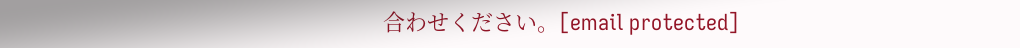合わせください。[email protected]